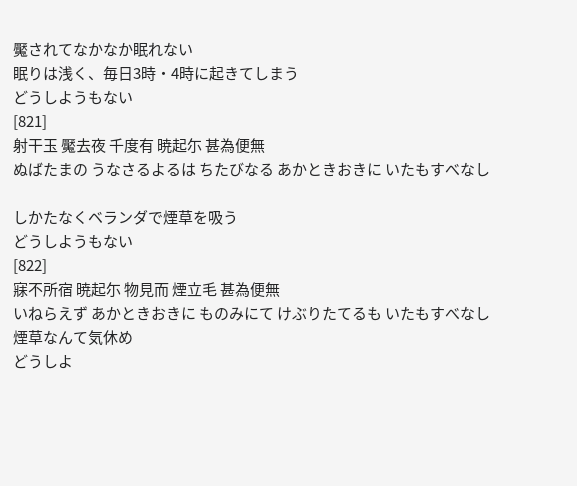魘されてなかなか眠れない
眠りは浅く、毎日3時・4時に起きてしまう
どうしようもない
[821]
射干玉 魘去夜 千度有 暁起尓 甚為便無
ぬばたまの うなさるよるは ちたびなる あかときおきに いたもすべなし

しかたなくベランダで煙草を吸う
どうしようもない
[822]
寐不所宿 暁起尓 物見而 煙立毛 甚為便無
いねらえず あかときおきに ものみにて けぶりたてるも いたもすべなし
煙草なんて気休め
どうしよ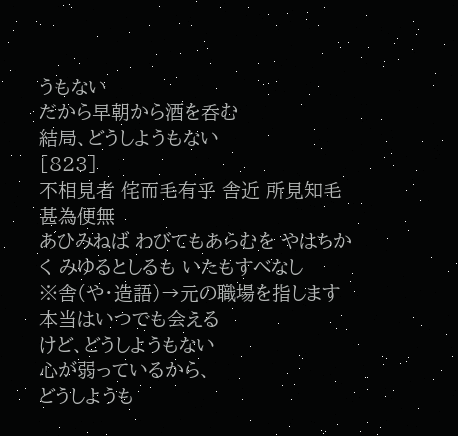うもない
だから早朝から酒を呑む
結局、どうしようもない
[823]
不相見者 侘而毛有乎 舎近 所見知毛 甚為便無
あひみねば わびてもあらむを やはちかく みゆるとしるも いたもすべなし
※舎(や・造語)→元の職場を指します
本当はいつでも会える
けど、どうしようもない
心が弱っているから、
どうしようも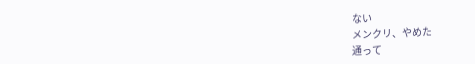ない
メンクリ、やめた
通って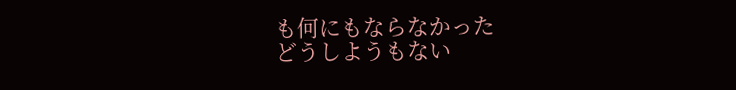も何にもならなかった
どうしようもない